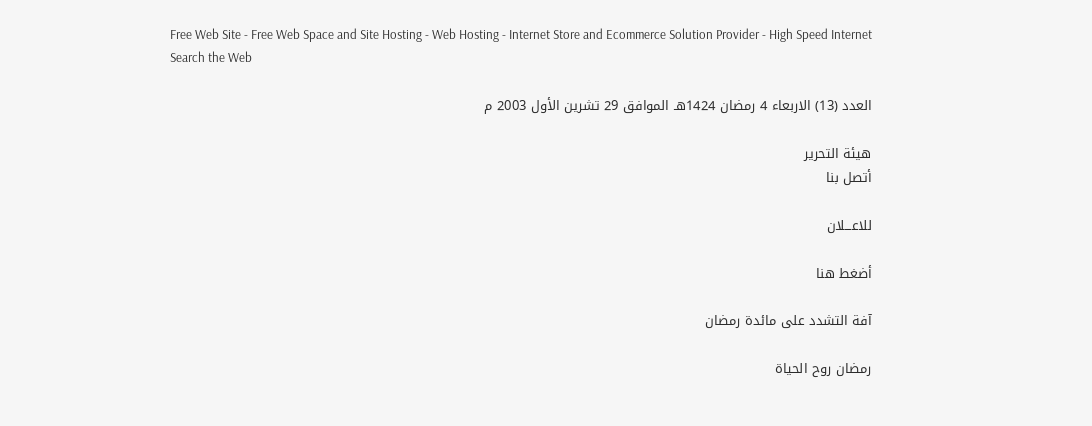Free Web Site - Free Web Space and Site Hosting - Web Hosting - Internet Store and Ecommerce Solution Provider - High Speed Internet
Search the Web

العدد (13) الاربعاء 4 رمضان 1424هـ الموافق 29 تشرين الأول 2003 م

هيئة التحرير
أتصل بنا

للاعـــلان

أضغط هنا

آفة التشدد على مائدة رمضان

رمضان روح الحياة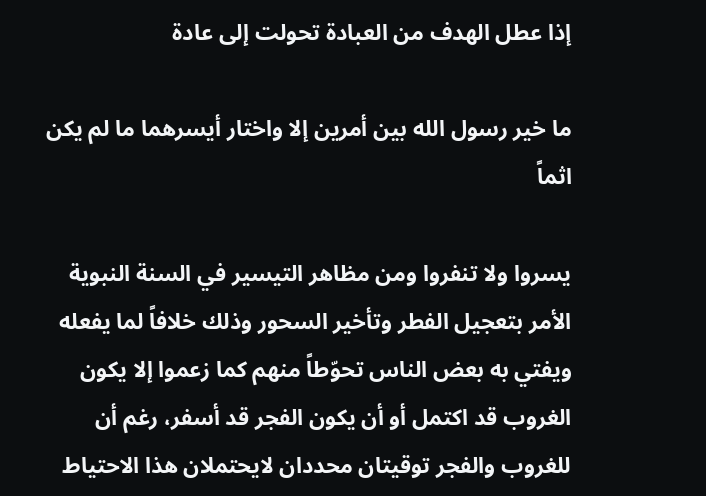إذا عطل الهدف من العبادة تحولت إلى عادة

ما خير رسول الله بين أمرين إلا واختار أيسرهما ما لم يكن اثماً

يسروا ولا تنفروا ومن مظاهر التيسير في السنة النبوية الأمر بتعجيل الفطر وتأخير السحور وذلك خلافاً لما يفعله ويفتي به بعض الناس تحوّطاً منهم كما زعموا إلا يكون الغروب قد اكتمل أو أن يكون الفجر قد أسفر، رغم أن للغروب والفجر توقيتان محددان لايحتملان هذا الاحتياط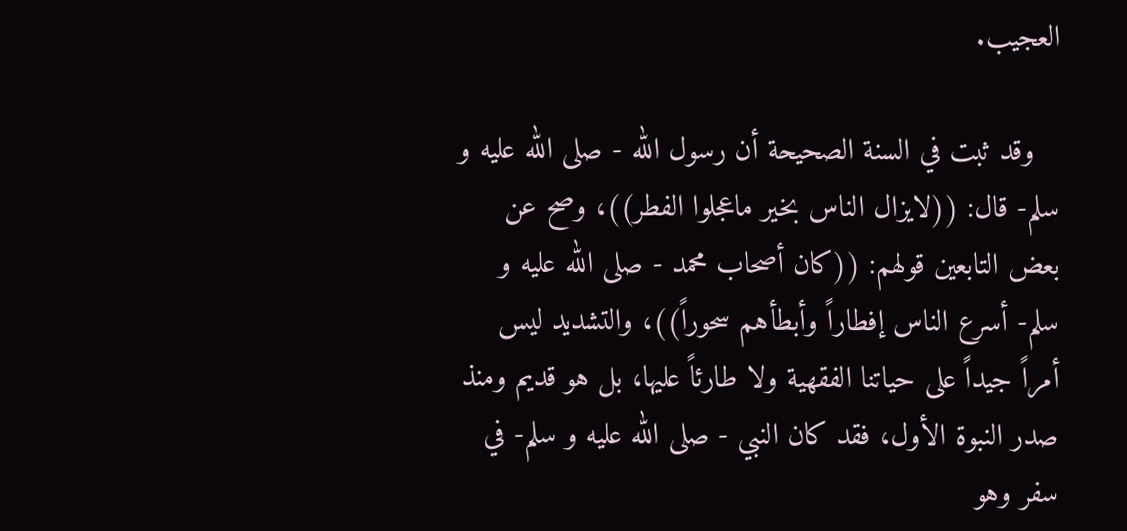العجيب.

   وقد ثبت في السنة الصحيحة أن رسول الله - صلى الله عليه و سلم- قال: ((لايزال الناس بخير ماعجلوا الفطر))، وصح عن بعض التابعين قولهم: ((كان أصحاب محمد - صلى الله عليه و سلم- أسرع الناس إفطاراً وأبطأهم سحوراً))، والتشديد ليس أمراً جيداً على حياتنا الفقهية ولا طارئاً عليها، بل هو قديم ومنذ صدر النبوة الأول، فقد كان النبي - صلى الله عليه و سلم- في سفر وهو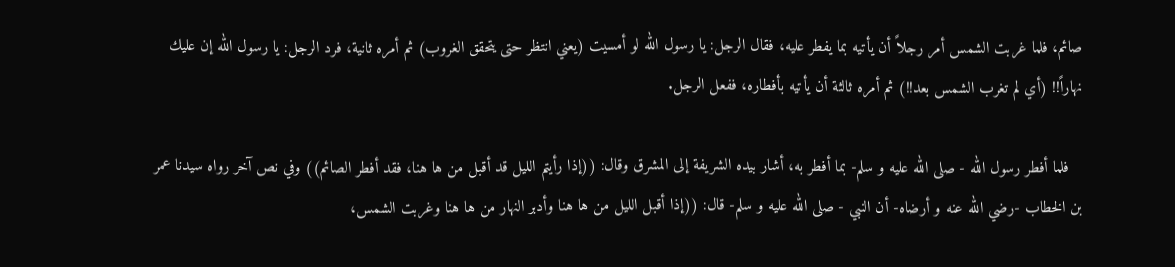صائم، فلما غربت الشمس أمر رجلاً أن يأتيه بما يفطر عليه، فقال الرجل: يا رسول الله لو أمسيت (يعني انتظر حتى يتحقق الغروب) ثم أمره ثانية، فرد الرجل: يا رسول الله إن عليك نهاراً!! (أي لم تغرب الشمس بعد!!) ثم أمره ثالثة أن يأتيه بأفطاره، ففعل الرجل.

   فلما أفطر رسول الله - صلى الله عليه و سلم- بما أفطر به، أشار بيده الشريفة إلى المشرق وقال: ((إذا رأيتم الليل قد أقبل من ها هنا، فقد أفطر الصائم)) وفي نص آخر رواه سيدنا عمر بن الخطاب -رضي الله عنه و أرضاه- أن النبي - صلى الله عليه و سلم- قال: ((إذا أقبل الليل من ها هنا وأدبر النهار من ها هنا وغربت الشمس،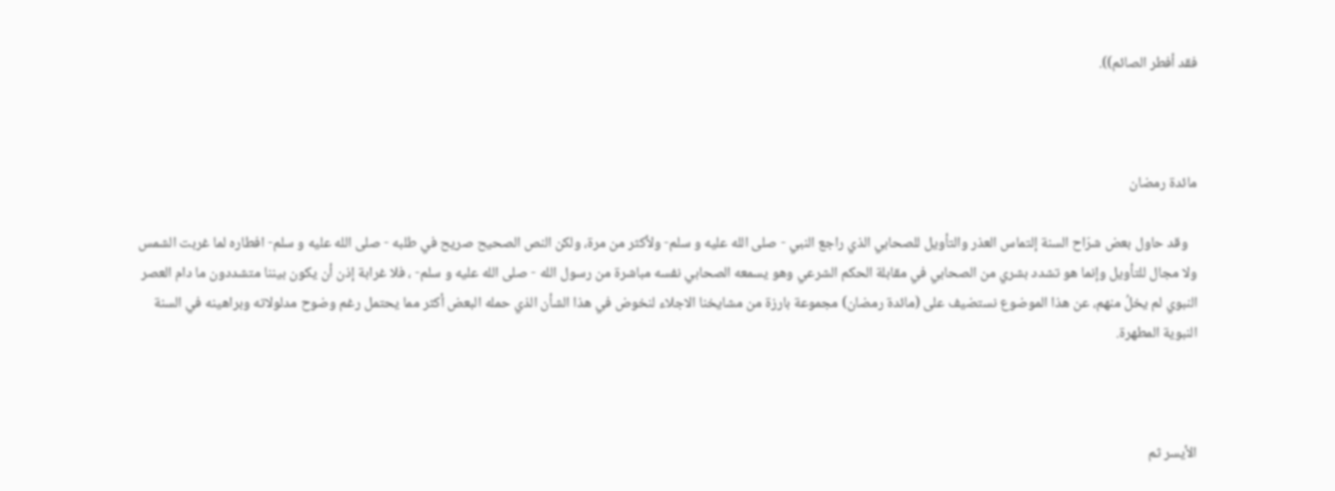فقد أفطر الصائم)).



مائدة رمضان

   وقد حاول بعض شرّاح السنة إلتماس العذر والتأويل للصحابي الذي راجع النبي - صلى الله عليه و سلم- ولأكثر من مرة، ولكن النص الصحيح صريح في طلبه - صلى الله عليه و سلم- افطاره لما غربت الشمس ولا مجال للتأويل وإنما هو تشدد بشري من الصحابي في مقابلة الحكم الشرعي وهو يسمعه الصحابي نفسه مباشرة من رسول الله - صلى الله عليه و سلم- ، فلا غرابة إذن أن يكون بيننا متشددون ما دام العصر النبوي لم يخلُ منهم، عن هذا الموضوع نستضيف على (مائدة رمضان) مجموعة بارزة من مشايخنا الاجلاء لنخوض في هذا الشأن الذي حمله البعض أكثر مما يحتمل رغم وضوح مدلولاته وبراهينه في السنة النبوية المطهرة.



الأيسر ثم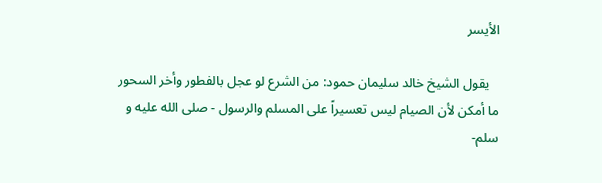الأيسر

   يقول الشيخ خالد سليمان حمود: من الشرع لو عجل بالفطور وأخر السحور ما أمكن لأن الصيام ليس تعسيراً على المسلم والرسول - صلى الله عليه و سلم-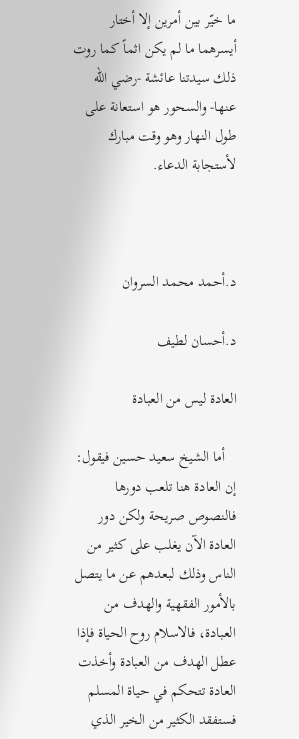ما خيّر بين أمرين إلا أختار أيسرهما ما لم يكن اثماً كما روت ذلك سيدتنا عائشة -رضي الله عنها- والسحور هو استعانة على طول النهار وهو وقت مبارك لأستجابة الدعاء.



د.أحمد محمد السروان

د.أحسان لطيف

العادة ليس من العبادة

   أما الشيخ سعيد حسين فيقول: إن العادة هنا تلعب دورها فالنصوص صريحة ولكن دور العادة الآن يغلب على كثير من الناس وذلك لبعدهم عن ما يتصل بالأمور الفقهية والهدف من العبادة، فالاسلام روح الحياة فإذا عطل الهدف من العبادة وأخذت العادة تتحكم في حياة المسلم فستفقد الكثير من الخير الذي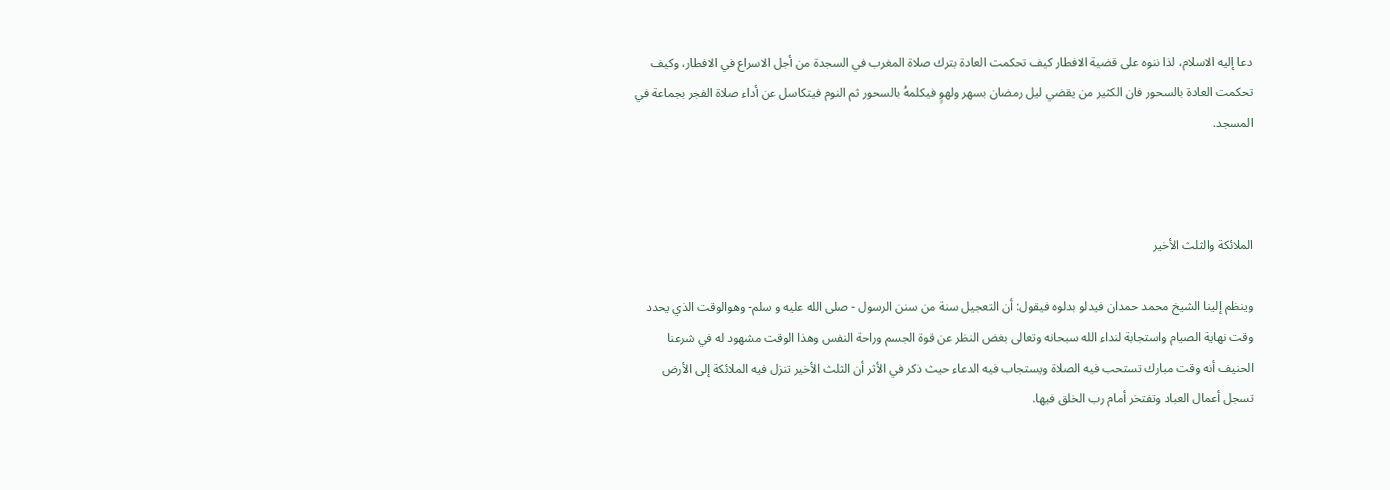دعا إليه الاسلام، لذا ننوه على قضية الافطار كيف تحكمت العادة بترك صلاة المغرب في السجدة من أجل الاسراع في الافطار، وكيف تحكمت العادة بالسحور فان الكثير من يقضي ليل رمضان بسهر ولهوٍ فيكلمهُ بالسحور ثم النوم فيتكاسل عن أداء صلاة الفجر بجماعة في المسجد.



الملائكة والثلث الأخير

وينظم إلينا الشيخ محمد حمدان فيدلو بدلوه فيقول: أن التعجيل سنة من سنن الرسول - صلى الله عليه و سلم- وهوالوقت الذي يحدد وقت نهاية الصيام واستجابة لنداء الله سبحانه وتعالى بغض النظر عن قوة الجسم وراحة النفس وهذا الوقت مشهود له في شرعنا الحنيف أنه وقت مبارك تستحب فيه الصلاة ويستجاب فيه الدعاء حيث ذكر في الأثر أن الثلث الأخير تنزل فيه الملائكة إلى الأرض تسجل أعمال العباد وتفتخر أمام رب الخلق فيها.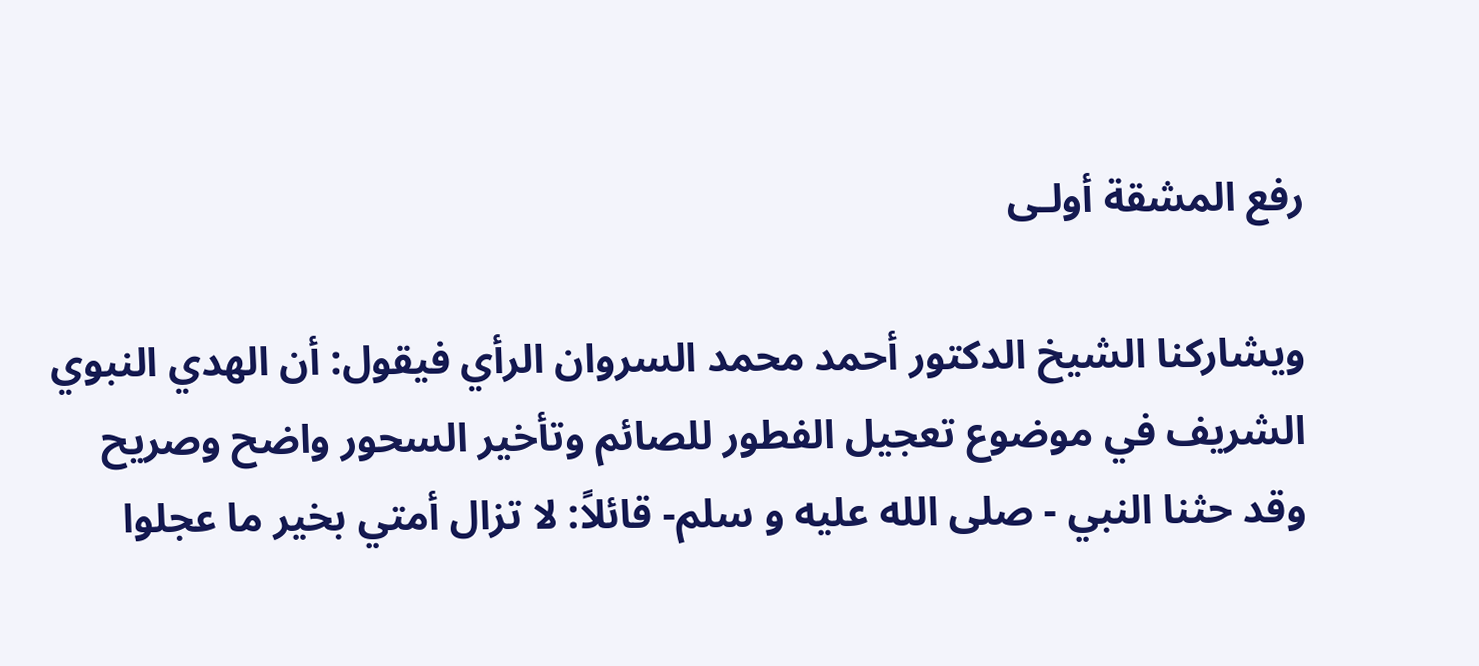رفع المشقة أولـى

ويشاركنا الشيخ الدكتور أحمد محمد السروان الرأي فيقول: أن الهدي النبوي الشريف في موضوع تعجيل الفطور للصائم وتأخير السحور واضح وصريح وقد حثنا النبي - صلى الله عليه و سلم- قائلاً: لا تزال أمتي بخير ما عجلوا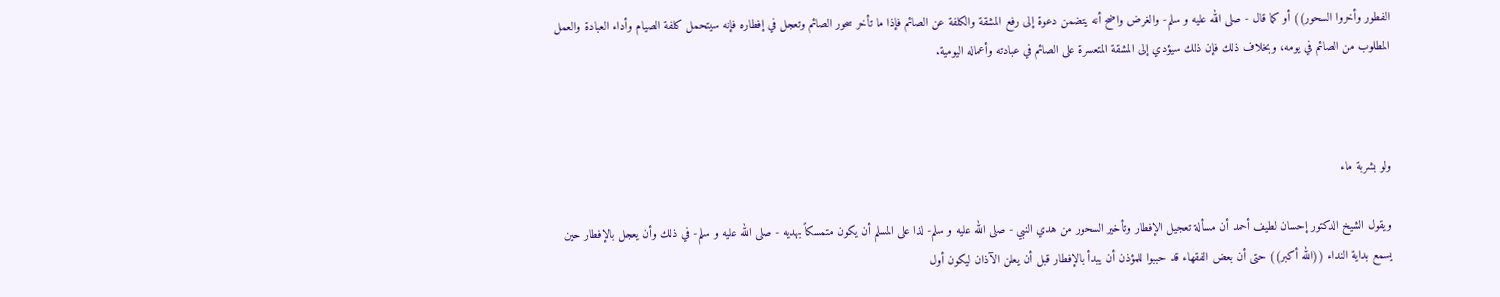الفطور وأخروا السحور)) أو كما قال - صلى الله عليه و سلم- والغرض واضح أنه يتضمن دعوة إلى رفع المشقة والكلفة عن الصائم فإذا ما تأخر سحور الصائم وتعجل في إفطاره فإنه سيتحمل كلفة الصيام وأداء العبادة والعمل المطلوب من الصائم في يومه، وبخلاف ذلك فإن ذلك سيؤدي إلى المشقة المتعسرة على الصائم في عبادته وأعماله اليومية.



ولو بشربة ماء

ويقول الشيخ الدكتور إحسان لطيف أحمد أن مسألة تعجيل الإفطار وتأخير السحور من هدي النبي - صلى الله عليه و سلم- لذا على المسلم أن يكون متمسكاً بهديه - صلى الله عليه و سلم- في ذلك وأن يعجل بالإفطار حين يسمع بداية النداء ((الله أكبر)) حتى أن بعض الفقهاء قد حببوا للمؤذن أن يبدأ بالإفطار قبل أن يعلن الآذان ليكون أول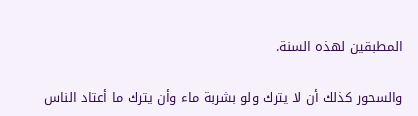المطبقين لهذه السنة.

والسحور كذلك أن لا يترك ولو بشربة ماء وأن يترك ما أعتاد الناس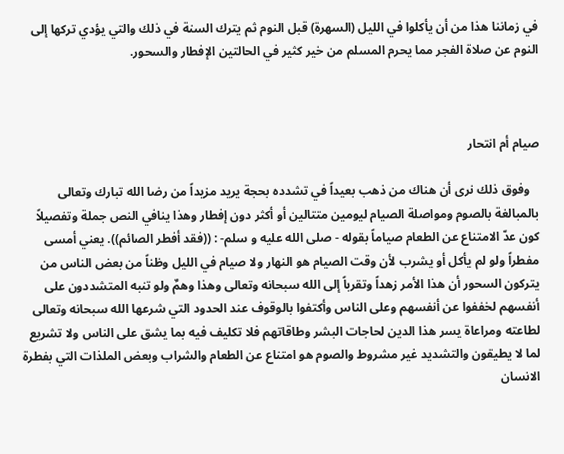في زماننا هذا من أن يأكلوا في الليل (السهرة) قبل النوم ثم يترك السنة في ذلك والتي يؤدي تركها إلى النوم عن صلاة الفجر مما يحرم المسلم من خير كثير في الحالتين الإفطار والسحور.



صيام أم انتحار

   وفوق ذلك نرى أن هناك من ذهب بعيداً في تشدده بحجة يريد مزيداً من رضا الله تبارك وتعالى بالمبالغة بالصوم ومواصلة الصيام ليومين متتالين أو أكثر دون إفطار وهذا ينافي النص جملة وتفصيلاً كون عدّ الامتناع عن الطعام صياماً بقوله - صلى الله عليه و سلم- : ((فقد أفطر الصائم)). يعني أمسى مفطراً ولو لم يأكل أو يشرب لأن وقت الصيام هو النهار ولا صيام في الليل وظناً من بعض الناس من يتركون السحور أن هذا الأمر زهداً وتقرباً إلى الله سبحانه وتعالى وهذا وهمٌ ولو تنبه المتشددون على أنفسهم لخففوا عن أنفسهم وعلى الناس وأكتفوا بالوقوف عند الحدود التي شرعها الله سبحانه وتعالى لطاعته ومراعاة يسر هذا الدين لحاجات البشر وطاقاتهم فلا تكليف فيه بما يشق على الناس ولا تشريع لما لا يطيقون والتشديد غير مشروط والصوم هو امتناع عن الطعام والشراب وبعض الملذات التي بفطرة الانسان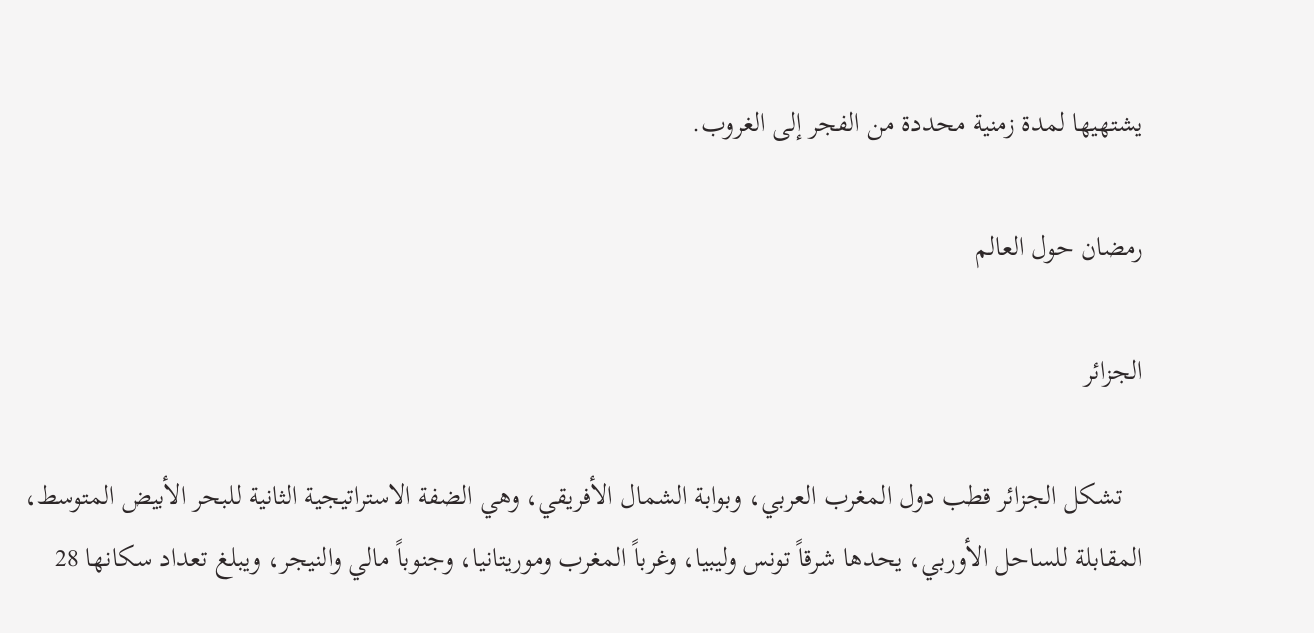يشتهيها لمدة زمنية محددة من الفجر إلى الغروب.

رمضان حول العالم

الجزائر

   تشكل الجزائر قطب دول المغرب العربي، وبوابة الشمال الأفريقي، وهي الضفة الاستراتيجية الثانية للبحر الأبيض المتوسط، المقابلة للساحل الأوربي، يحدها شرقاً تونس وليبيا، وغرباً المغرب وموريتانيا، وجنوباً مالي والنيجر، ويبلغ تعداد سكانها 28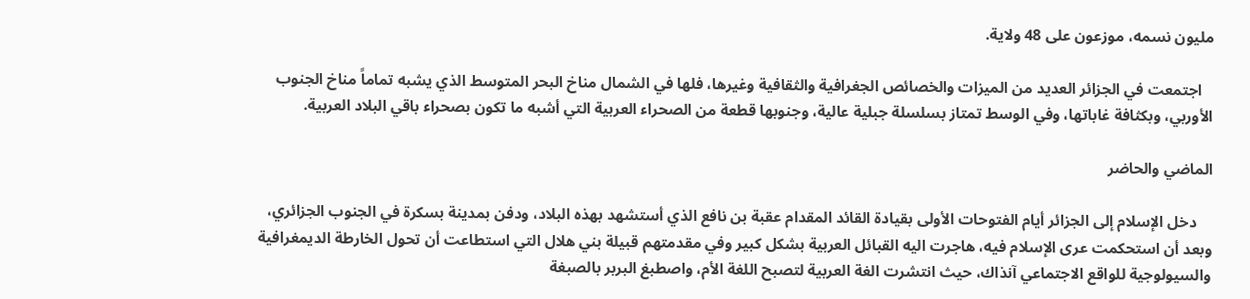مليون نسمه، موزعون على 48 ولاية.

   اجتمعت في الجزائر العديد من الميزات والخصائص الجغرافية والثقافية وغيرها، فلها في الشمال مناخ البحر المتوسط الذي يشبه تماماً مناخ الجنوب الأوربي، وبكثافة غاباتها، وفي الوسط تمتاز بسلسلة جبلية عالية، وجنوبها قطعة من الصحراء العربية التي أشبه ما تكون بصحراء باقي البلاد العربية.

الماضي والحاضر

    دخل الإسلام إلى الجزائر أيام الفتوحات الأولى بقيادة القائد المقدام عقبة بن نافع الذي أستشهد بهذه البلاد، ودفن بمدينة بسكرة في الجنوب الجزائري، وبعد أن استحكمت عرى الإسلام فيه، هاجرت اليه القبائل العربية بشكل كبير وفي مقدمتهم قبيلة بني هلال التي استطاعت أن تحول الخارطة الديمغرافية والسيولوجية للواقع الاجتماعي آنذاك، حيث انتشرت الغة العربية لتصبح اللغة الأم، واصطبغ البربر بالصبغة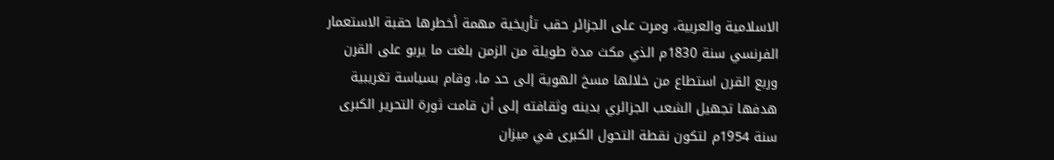الاسلامية والعربية، ومرت على الجزائر حقب تأريخية مهمة أخطرها حقبة الاستعمار الفرنسي سنة 1830م الذي مكث مدة طويلة من الزمن بلغت ما يربو على القرن وربع القرن استطاع من خلالها مسخ الهوية إلى حد ما، وقام بسياسة تغريبية هدفها تجهيل الشعب الجزائري بدينه وثقافته إلى أن قامت ثورة التحرير الكبرى سنة 1954م لتكون نقطة التحول الكبرى في ميزان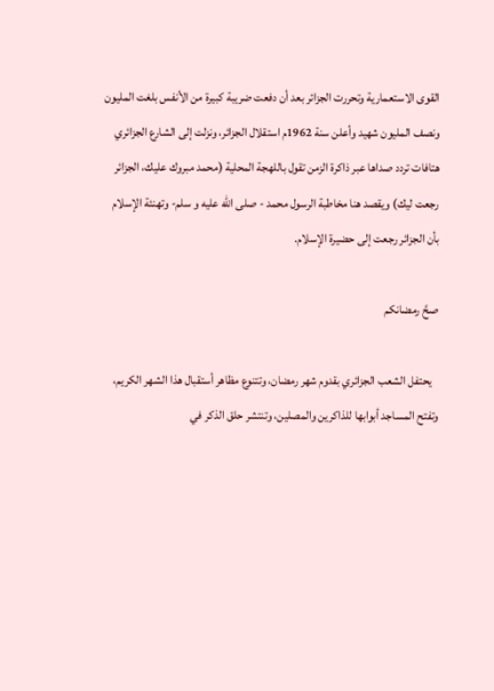القوى الاستعمارية وتحررت الجزائر بعد أن دفعت ضريبة كبيرة من الأنفس بلغت المليون ونصف المليون شهيد وأعلن سنة 1962م استقلال الجزائر، ونزلت إلى الشارع الجزائري هتافات تردد صداها عبر ذاكرة الزمن تقول باللهجة المحلية (محمد مبروك عليك، الجزائر رجعت ليك) ويقصد هنا مخاطبة الرسول محمد - صلى الله عليه و سلم- وتهنئة الإسلام بأن الجزائر رجعت إلى حضيرة الإسلام.

صحَّ رمضانكم

   يحتفل الشعب الجزائري بقدوم شهر رمضان، وتتنوع مظاهر أستقبال هذا الشهر الكريم، وتفتح المساجد أبوابها للذاكرين والمصلين، وتنتشر حلق الذكر في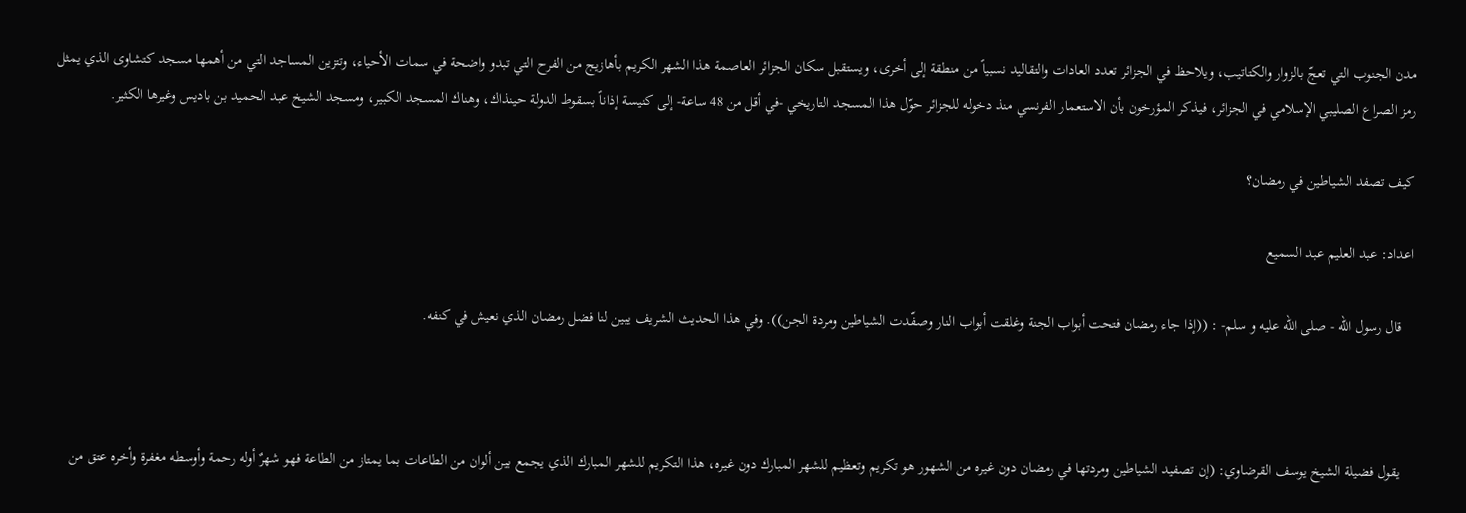مدن الجنوب التي تعجّ بالزوار والكتاتيب، ويلاحظ في الجزائر تعدد العادات والتقاليد نسبياً من منطقة إلى أخرى، ويستقبل سكان الجزائر العاصمة هذا الشهر الكريم بأهازيج من الفرح التي تبدو واضحة في سمات الأحياء، وتتزين المساجد التي من أهمها مسجد كتشاوى الذي يمثل رمز الصراع الصليبي الإسلامي في الجزائر، فيذكر المؤرخون بأن الاستعمار الفرنسي منذ دخوله للجزائر حوّل هذا المسجد التاريخي -في أقل من 48 ساعة- إلى كنيسة إذاناً بسقوط الدولة حينذاك، وهناك المسجد الكبير، ومسجد الشيخ عبد الحميد بن باديس وغيرها الكثير.

كيف تصفد الشياطين في رمضان؟

اعداد: عبد العليم عبد السميع

   قال رسول الله - صلى الله عليه و سلم- : ((إذا جاء رمضان فتحت أبواب الجنة وغلقت أبواب النار وصفّدت الشياطين ومردة الجن)). وفي هذا الحديث الشريف يبين لنا فضل رمضان الذي نعيش في كنفه.



   يقول فضيلة الشيخ يوسف القرضاوي: (إن تصفيد الشياطين ومردتها في رمضان دون غيره من الشهور هو تكريم وتعظيم للشهر المبارك دون غيره، هذا التكريم للشهر المبارك الذي يجمع بين ألوان من الطاعات بما يمتاز من الطاعة فهو شهرٌ أوله رحمة وأوسطه مغفرة وأخره عتق من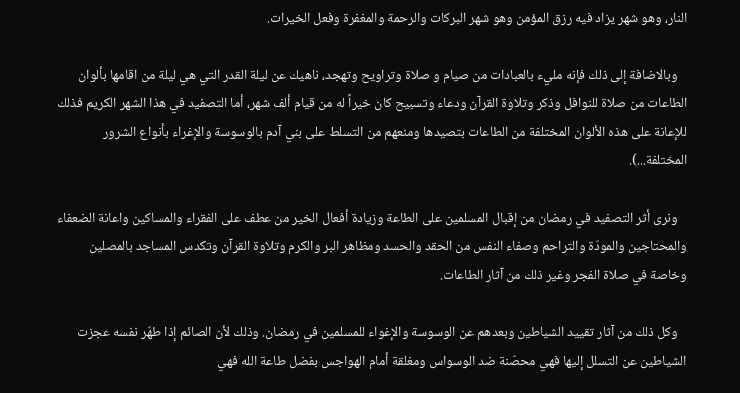النار، وهو شهر يزاد فيه رزق المؤمن وهو شهر البركات والرحمة والمغفرة وفعل الخيرات.

   وبالاضافة إلى ذلك فإنه مليء بالعبادات من صيام و صلاة وتراويح وتهجد، ناهيك عن ليلة القدر التي هي ليلة من اقامها بألوان الطاعات من صلاة للنوافل وذكر وتلاوة القرآن ودعاء وتسبيح كان خيراً له من قيام ألف شهر، أما التصفيد في هذا الشهر الكريم فذلك للإعانة على هذه الألوان المختلفة من الطاعات بتصيدها ومنعهم من التسلط على بني آدم بالوسوسة والإغراء بأنواع الشرور المختلفة...).

   ونرى أثر التصفيد في رمضان من إقبال المسلمين على الطاعة وزيادة أفعال الخير من عطف على الفقراء والمساكين واعانة الضعفاء والمحتاجين والمودّة والتراحم وصفاء النفس من الحقد والحسد ومظاهر البر والكرم وتلاوة القرآن وتكدس المساجد بالمصلين وخاصة في صلاة الفجر وغير ذلك من آثار الطاعات.

   وكل ذلك من آثار تقييد الشياطين وبعدهم عن الوسوسة والإغواء للمسلمين في رمضان. وذلك لأن الصائم إذا طهّر نفسه عجزت الشياطين عن التسلل إليها فهي محصّنة ضد الوسواس ومغلقة أمام الهواجس بفضل طاعة الله فهي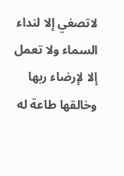لاتصغي إلا لنداء السماء ولا تعمل إلا لإرضاء ربها وخالقها طاعة له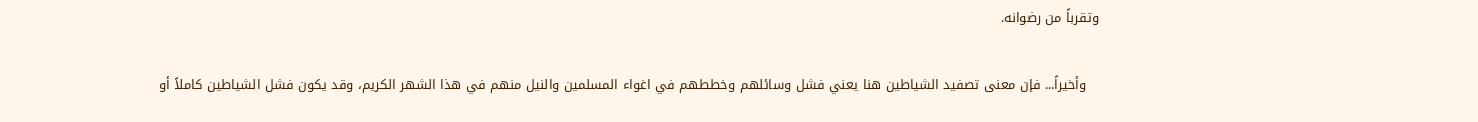وتقرباً من رضوانه.

   وأخيراً... فإن معنى تصفيد الشياطين هنا يعني فشل وسائلهم وخططهم في اغواء المسلمين والنيل منهم في هذا الشهر الكريم، وقد يكون فشل الشياطين كاملاً أو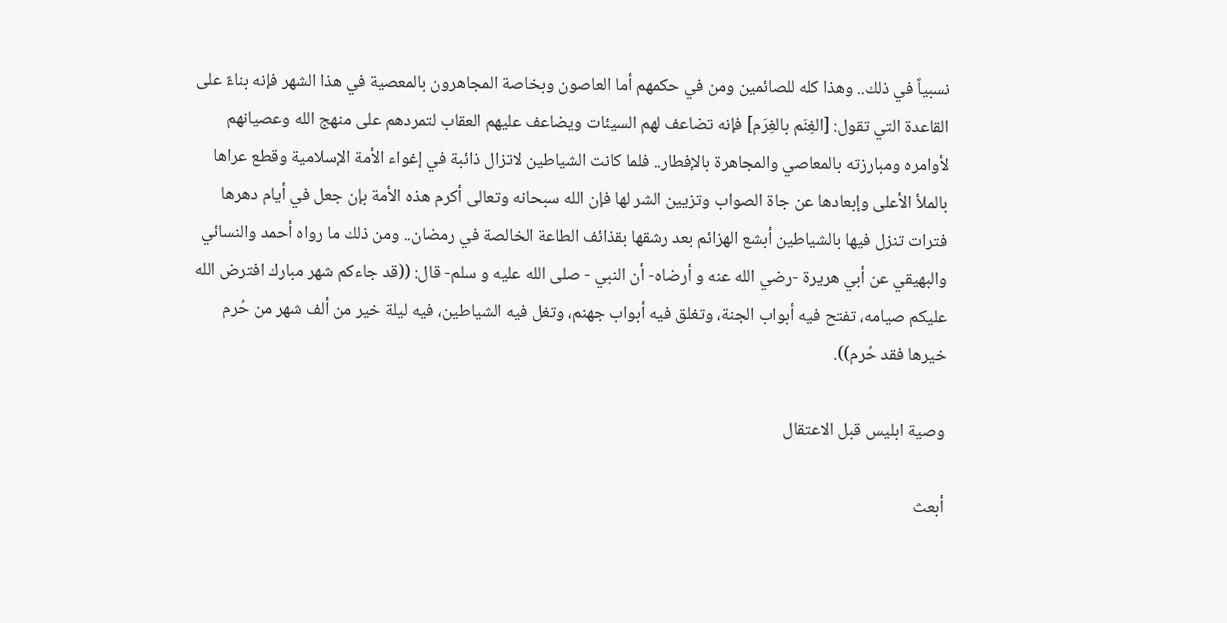نسبياً في ذلك.. وهذا كله للصائمين ومن في حكمهم أما العاصون وبخاصة المجاهرون بالمعصية في هذا الشهر فإنه بناءً على القاعدة التي تقول: [الغِنَم بالغِرَم] فإنه تضاعف لهم السيئات ويضاعف عليهم العقاب لتمردهم على منهج الله وعصيانهم لأوامره ومبارزته بالمعاصي والمجاهرة بالإفطار.. فلما كانت الشياطين لاتزال ذائبة في إغواء الأمة الإسلامية وقطع عراها بالملأ الأعلى وإبعادها عن جاة الصواب وتزيين الشر لها فإن الله سبحانه وتعالى أكرم هذه الأمة بإن جعل في أيام دهرها فترات تنزل فيها بالشياطين أبشع الهزائم بعد رشقها بقذائف الطاعة الخالصة في رمضان.. ومن ذلك ما رواه أحمد والنسائي والبهيقي عن أبي هريرة -رضي الله عنه و أرضاه- أن النبي - صلى الله عليه و سلم- قال: ((قد جاءكم شهر مبارك افترض الله عليكم صيامه، تفتح فيه أبواب الجنة، وتغلق فيه أبواب جهنم، وتغل فيه الشياطين، فيه ليلة خير من ألف شهر من حُرم خيرها فقد حُرم)).

وصية ابليس قبل الاعتقال

أبعث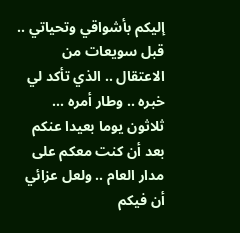إليكم بأشواقي وتحياتي .. قبل سويعات من الاعتقال .. الذي تأكد لي خبره .. وطار أمره ... ثلاثون يوما بعيدا عنكم بعد أن كنت معكم على مدار العام .. ولعل عزائي أن فيكم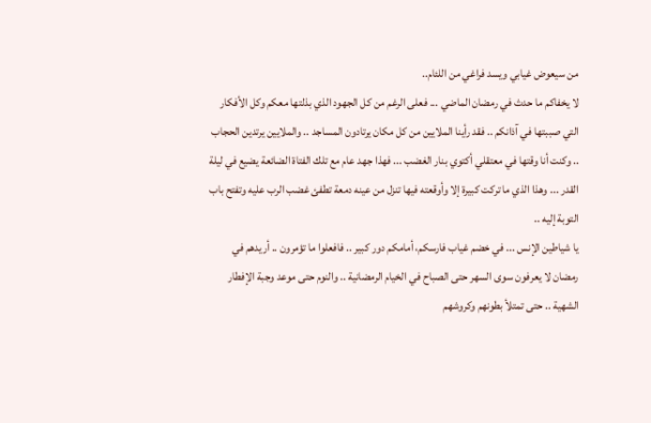من سيعوض غيابي ويسد فراغي من اللئام..
لا يخفاكم ما حدث في رمضان الماضي ... فعلى الرغم من كل الجهود الذي بذلتها معكم وكل الأفكار التي صببتها في آذانكم .. فقد رأينا الملايين من كل مكان يرتادون المساجد .. والملايين يرتدين الحجاب .. وكنت أنا وقتها في معتقلي أكتوي بنار الغضب ... فهذا جهد عام مع تلك الفتاة الضائعة يضيع في ليلة القدر ... وهذا الذي ما تركت كبيرة إلا وأوقعته فيها تنزل من عينه دمعة تطفئ غضب الرب عليه وتفتح باب التوبة إليه ..
يا شياطين الإنس ... في خضم غياب فارسكم، أمامكم دور كبير .. فافعلوا ما تؤمرون .. أريدهم في رمضان لا يعرفون سوى السهر حتى الصباح في الخيام الرمضانية .. والنوم حتى موعد وجبة الإفطار الشهية .. حتى تمتلأ بطونهم وكروشهم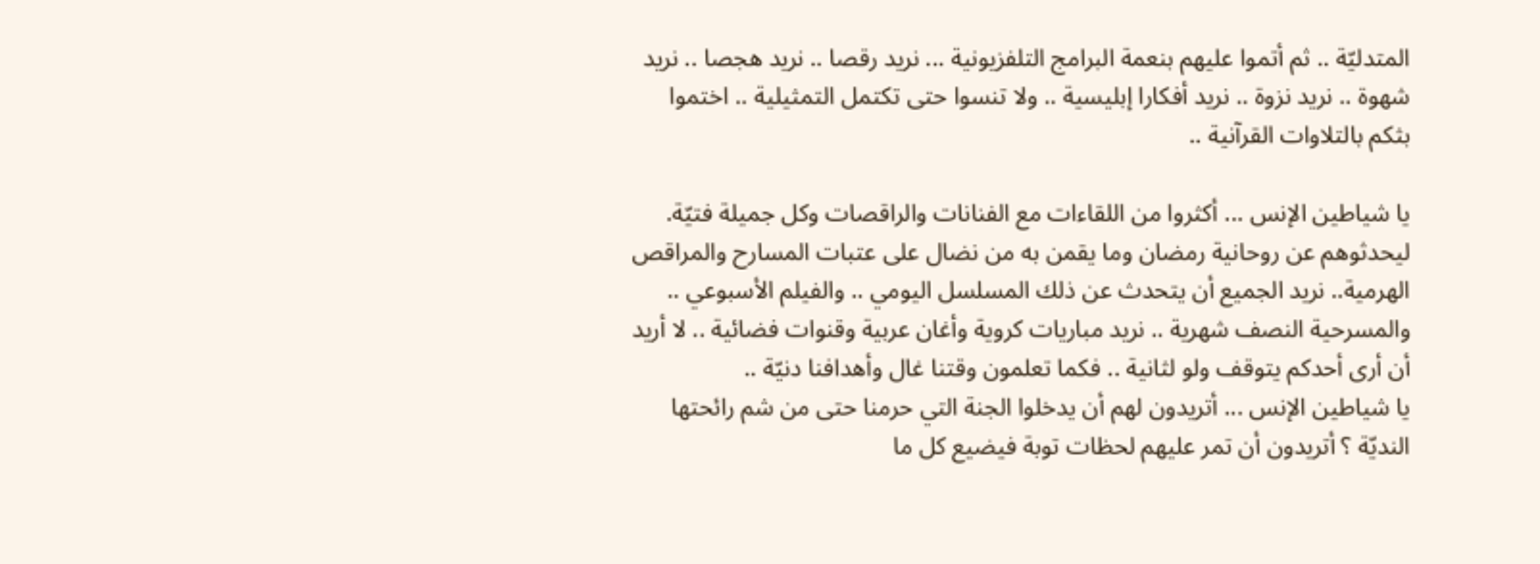المتدليّة .. ثم أتموا عليهم بنعمة البرامج التلفزيونية ... نريد رقصا .. نريد هجصا .. نريد شهوة .. نريد نزوة .. نريد أفكارا إبليسية .. ولا تنسوا حتى تكتمل التمثيلية .. اختموا بثكم بالتلاوات القرآنية ..

يا شياطين الإنس ... أكثروا من اللقاءات مع الفنانات والراقصات وكل جميلة فتيّة. ليحدثوهم عن روحانية رمضان وما يقمن به من نضال على عتبات المسارح والمراقص الهرمية.. نريد الجميع أن يتحدث عن ذلك المسلسل اليومي .. والفيلم الأسبوعي .. والمسرحية النصف شهرية .. نريد مباريات كروية وأغان عربية وقنوات فضائية .. لا أريد أن أرى أحدكم يتوقف ولو لثانية .. فكما تعلمون وقتنا غال وأهدافنا دنيّة ..
يا شياطين الإنس ... أتريدون لهم أن يدخلوا الجنة التي حرمنا حتى من شم رائحتها النديّة ؟ أتريدون أن تمر عليهم لحظات توبة فيضيع كل ما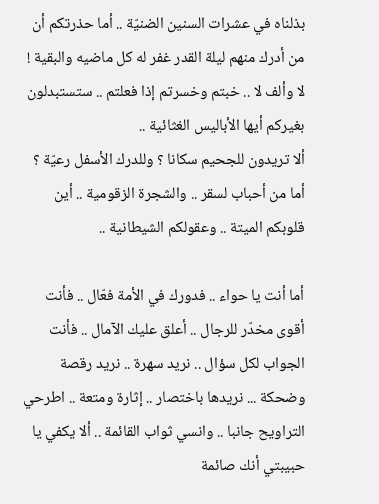بذلناه في عشرات السنين الضنيّة .. أما حذرتكم أن من أدرك منهم ليلة القدر غفر له كل ماضيه والبقية !
لا وألف لا .. خبتم وخسرتم إذا فعلتم .. ستستبدلون بغيركم أيها الأباليس الغثائية ..
ألا تريدون للجحيم سكانا ؟ وللدرك الأسفل رعيّة ؟ أما من أحباب لسقر .. والشجرة الزقومية .. أين قلوبكم الميتة .. وعقولكم الشيطانية ..

أما أنت يا حواء .. فدورك في الأمة فعّال .. فأنت أقوى مخدّر للرجال .. أعلق عليك الآمال .. فأنت الجواب لكل سؤال .. نريد سهرة .. نريد رقصة وضحكة ... نريدها باختصار .. إثارة ومتعة .. اطرحي التراويح جانبا .. وانسي ثواب القائمة .. ألا يكفي يا حبيبتي أنك صائمة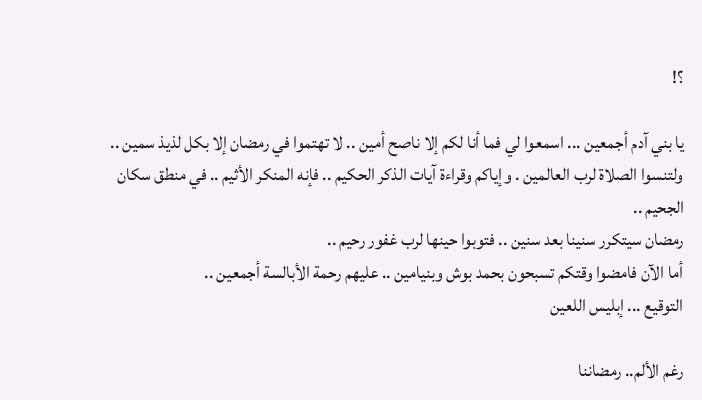؟!

يا بني آدم أجمعين ... اسمعوا لي فما أنا لكم إلا ناصح أمين .. لا تهتموا في رمضان إلا بكل لذيذ سمين .. ولتنسوا الصلاة لرب العالمين . وإياكم وقراءة آيات الذكر الحكيم .. فإنه المنكر الأثيم .. في منطق سكان الجحيم ..
رمضان سيتكرر سنينا بعد سنين .. فتوبوا حينها لرب غفور رحيم ..
أما الآن فامضوا وقتكم تسبحون بحمد بوش وبنيامين .. عليهم رحمة الأبالسة أجمعين ..
التوقيع ... إبليس اللعين

رغم الألم.. رمضاننا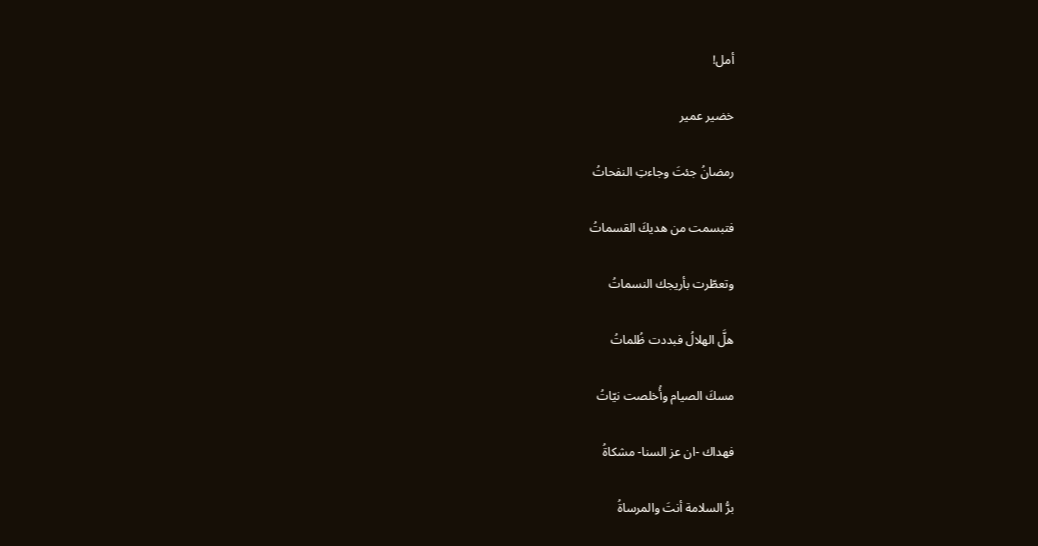أمل!

خضير عمير

رمضانُ جئتَ وجاءتِ النفحاتُ

فتبسمت من هديكَ القسماتُ

وتعطّرت بأريجك النسماتُ

هلَّ الهلالُ فبددت ظُلماتُ

مسكَ الصيام وأُخلصت نيّاتُ

فهداك -ان عز السنا- مشكاةُ

برُّ السلامة أنتَ والمرساةُ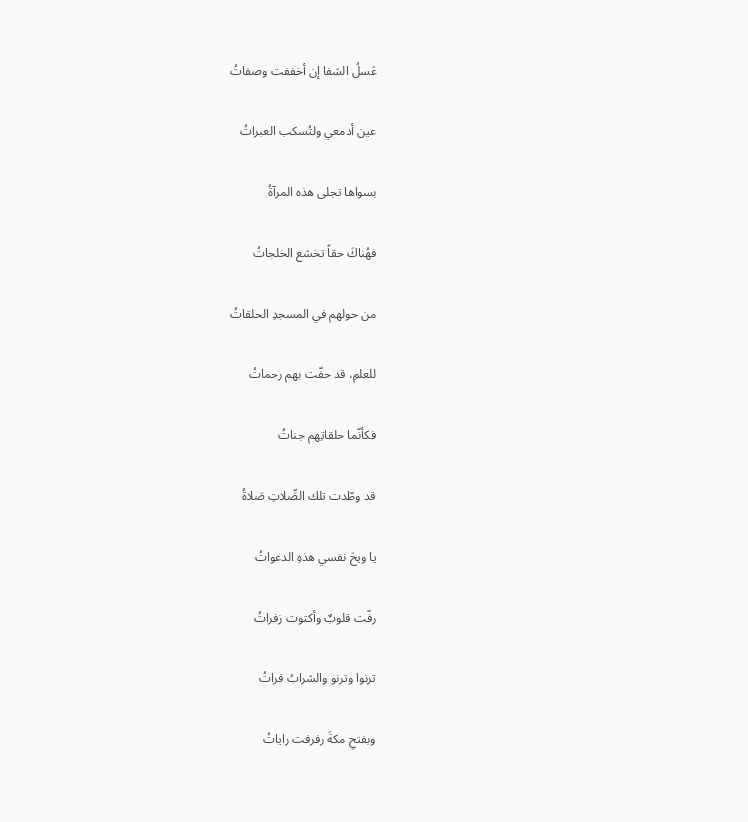عَسلُ الشفا إن أخففت وصفاتُ

عين أدمعي ولتُسكب العبراتُ

بسواها تجلى هذه المرآةُ

فهُناكَ حقاً تخشع الخلجاتُ

من حولهم في المسجدِ الحلقاتُ

للعلمِ، قد حفّت بهم رحماتُ

فكأنّما حلقاتِهم جناتُ

قد وطّدت تلك الصِّلاتِ صَلاةُ

يا ويحَ نفسي هذهِ الدعواتُ

رفّت قلوبٌ وأكتوت زفراتُ

ترنوا وترنو والشرابُ فراتُ

وبفتحِ مكةَ رفرفت راياتُ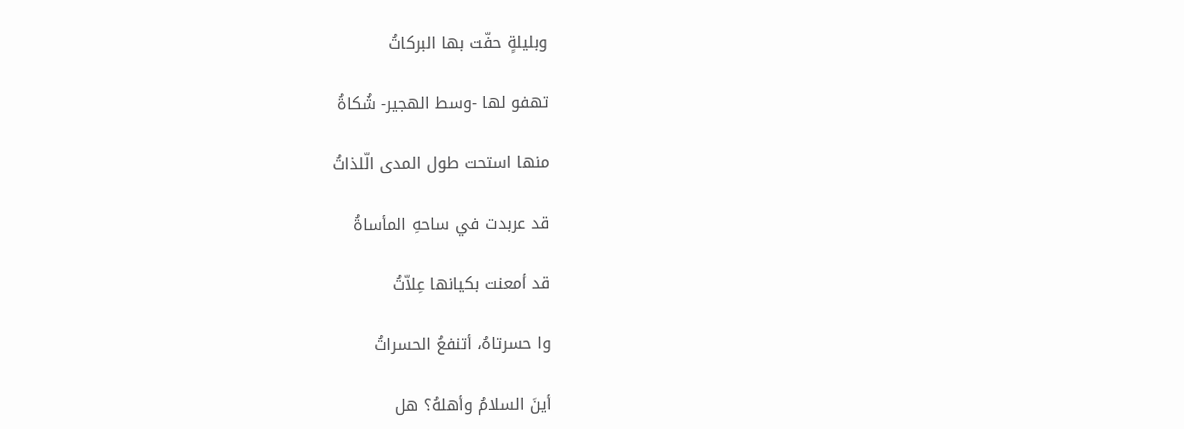وبليلةٍ حفّت بها البركاتُ

تهفو لها -وسط الهجير- شُكاةُ

منها استحت طول المدى الّلذاتُ

قد عربدت في ساحهِ المأساةُ

قد أمعنت بكيانها عِلاّتُ

وا حسرتاهُ، أتنفعُ الحسراتُ

أينَ السلامُ وأهلهُ؟ هل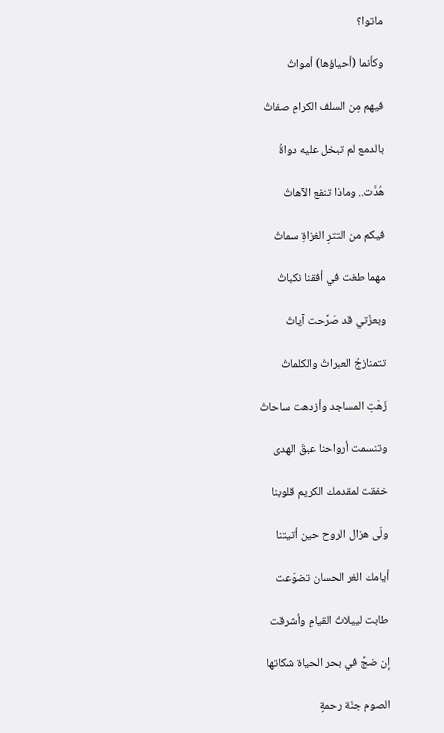ماتوا؟

وكأنما (أحياؤها) أمواتُ

فيهم مِن السلف الكرامِ صفاتُ

بالدمع لم تبخل عليه دواةُ

هُدَّت.. وماذا تنفع الآهاتُ

فيكم من التترِ الغزاةِ سماتُ

مهما طغت في أفقنا نكباتُ

وبعزّتي قد صَرَّحت آياتُ

تتمنازجُ العبراتُ والكلماتُ

زَهَتِ المساجد وأزدهت ساحاتُ

وتنسمت أرواحنا عبقَ الهدى

خفقت لمقدمك الكريم قلوبنا

ولّى هزال الروح حين أتيتنا

أيامك الغر الحسان تضوّعت

طابت لييلاتُ القيامِ وأشرقت

إن ضجَّ في بحر الحياة شكاتها

الصوم جنّة رحمةٍ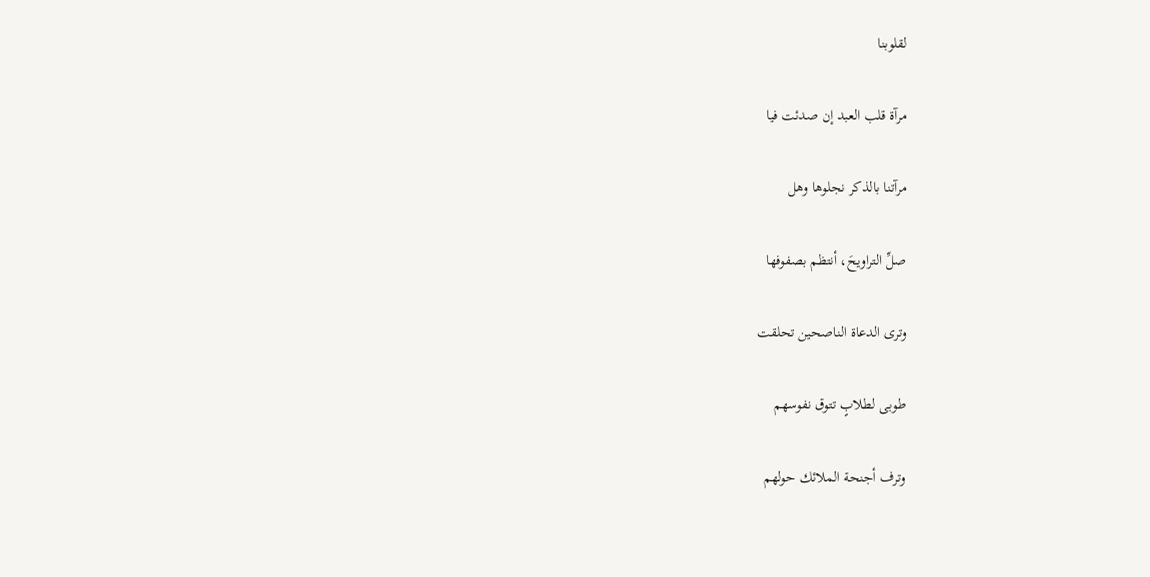لقلوبنا

مرآة قلب العبد إن صدئت فيا

مرآتنا بالذكر نجلوها وهل

صلِّ التراويحَ، أنتظم بصفوفها

وترى الدعاة الناصحين تحلقت

طوبى لطلابٍ تتوق نفوسهم

وترف أجنحة الملائك حولهم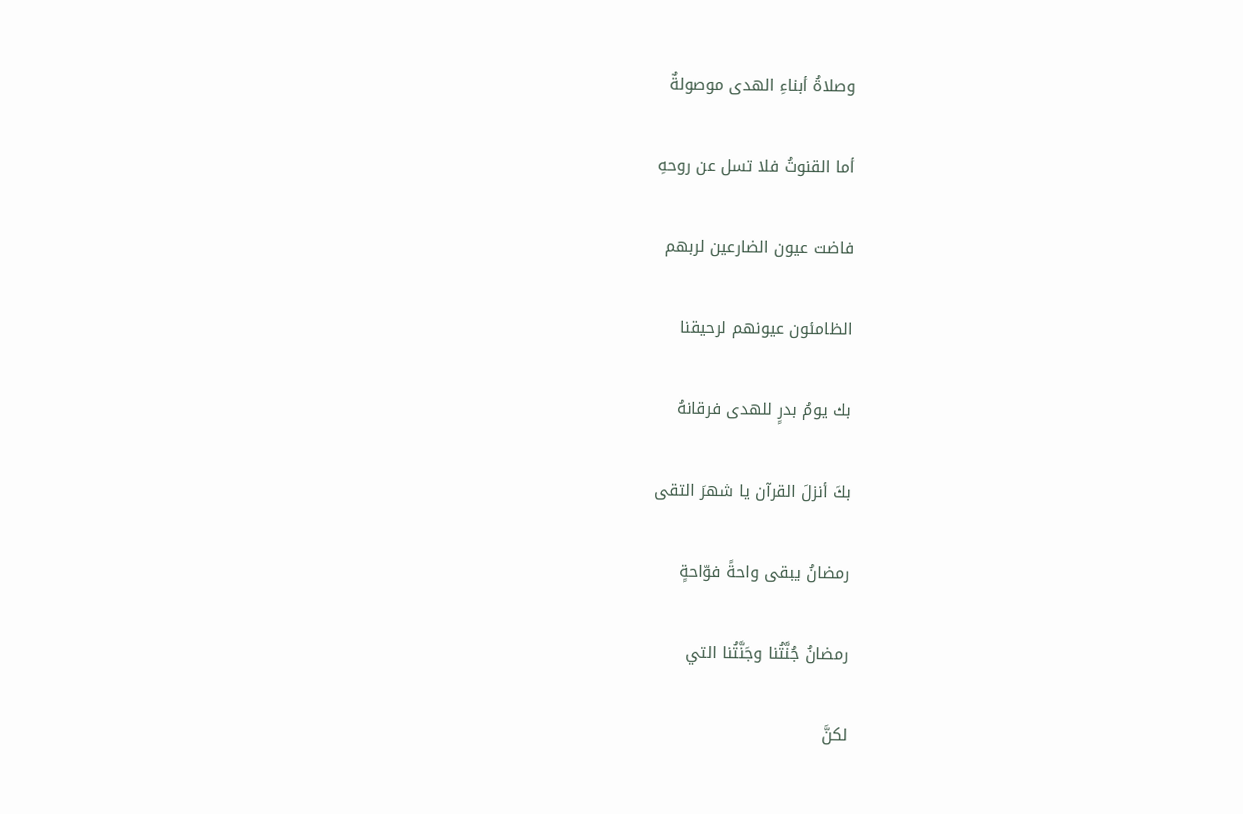وصلاةُ أبناءِ الهدى موصولةٌ

أما القنوتُ فلا تسل عن روحهِ

فاضت عيون الضارعين لربهم

الظامئون عيونهم لرحيقنا

بك يومُ بدرٍ للهدى فرقانهُ

بكَ أنزلَ القرآن يا شهرَ التقى

رمضانُ يبقى واحةً فوّاحةٍ

رمضانُ جُنَّتُنا وجَنَّتُنا التي

لكنَّ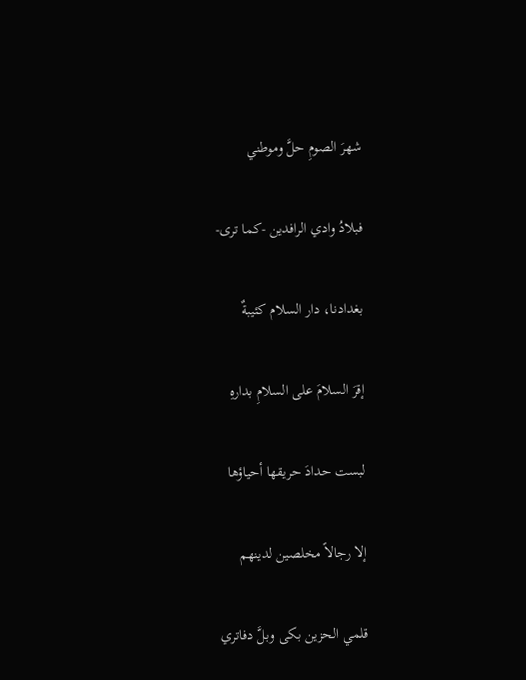شهرَ الصومِ حلَّ وموطني

فبلادُ وادي الرافدين -كما ترى-

بغدادنا، دار السلام كئيبةٌ

إقرَ السلامَ على السلامِ بدارهِ

لبست حدادَ حريقها أحياؤها

إلا رجالاً مخلصين لدينهم

قلمي الحزين بكى وبلَّ دفاتري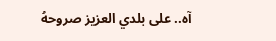آه.. على بلدي العزيز صروحهُ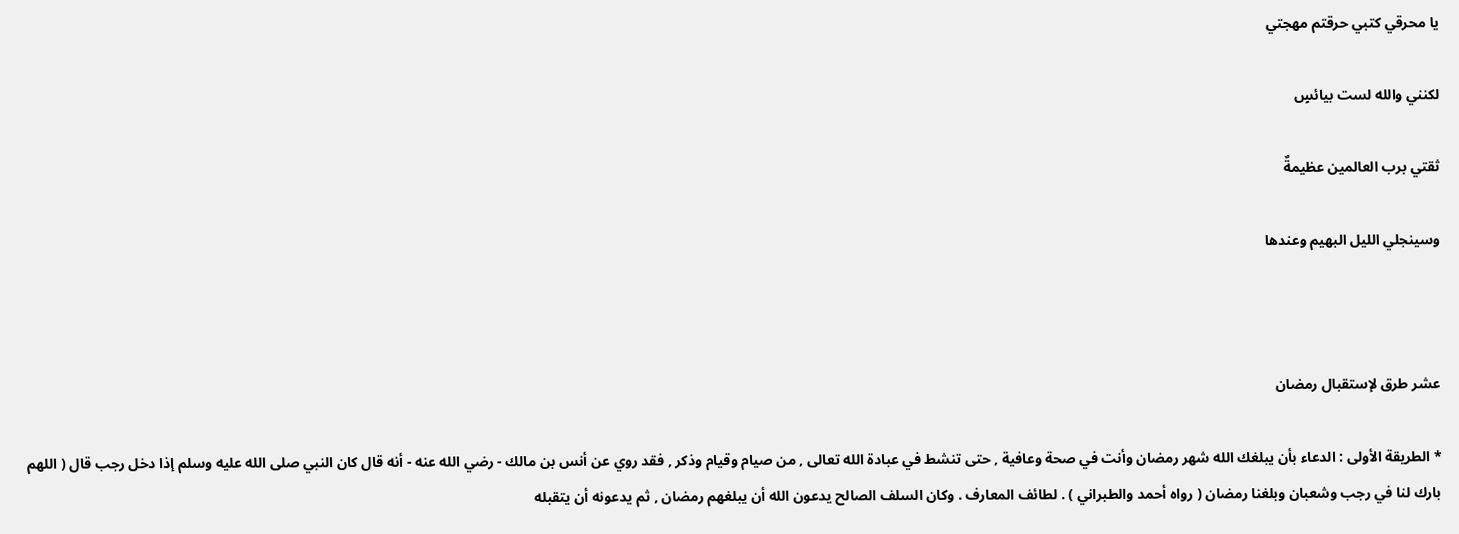يا محرقي كتبي حرقتم مهجتي

لكنني والله لست بيائسٍ

ثقتي برب العالمين عظيمةٌ

وسينجلي الليل البهيم وعندها



عشر طرق لإستقبال رمضان

* الطريقة الأولى : الدعاء بأن يبلغك الله شهر رمضان وأنت في صحة وعافية , حتى تنشط في عبادة الله تعالى , من صيام وقيام وذكر , فقد روي عن أنس بن مالك - رضي الله عنه - أنه قال كان النبي صلى الله عليه وسلم إذا دخل رجب قال ( اللهم بارك لنا في رجب وشعبان وبلغنا رمضان ( رواه أحمد والطبراني ) . لطائف المعارف . وكان السلف الصالح يدعون الله أن يبلغهم رمضان , ثم يدعونه أن يتقبله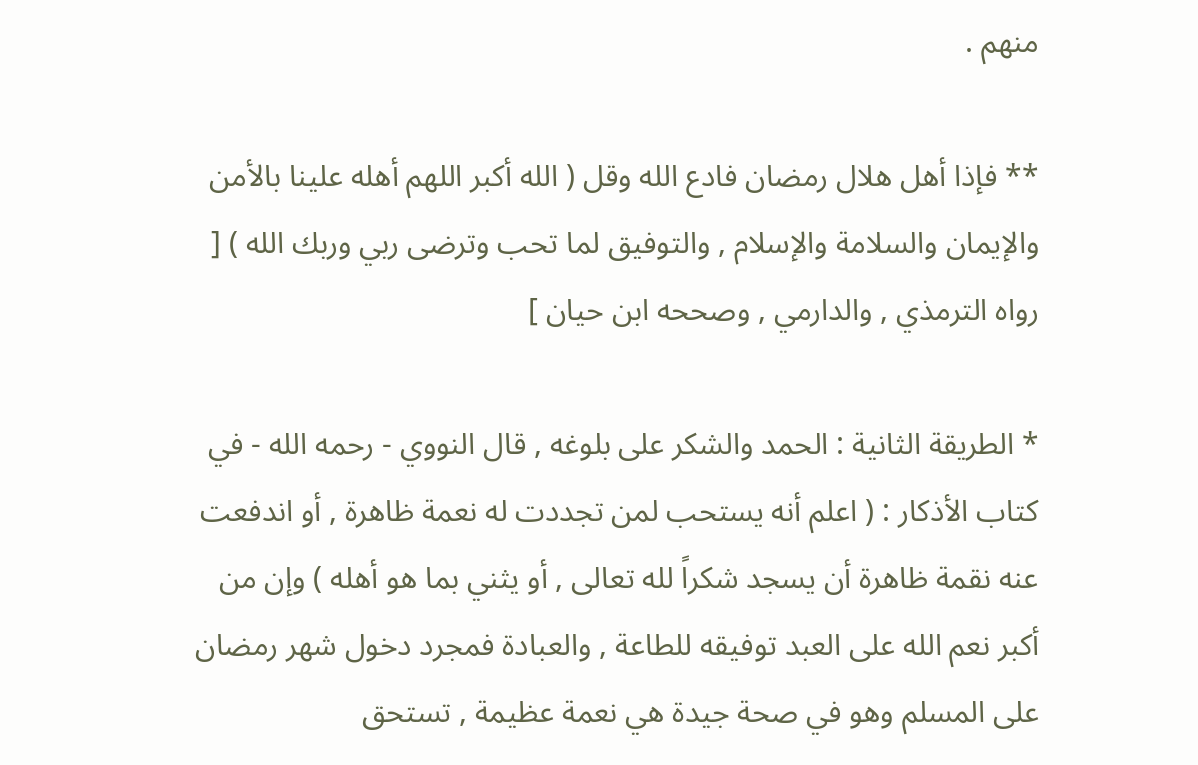منهم .

** فإذا أهل هلال رمضان فادع الله وقل ( الله أكبر اللهم أهله علينا بالأمن والإيمان والسلامة والإسلام , والتوفيق لما تحب وترضى ربي وربك الله ) [ رواه الترمذي , والدارمي , وصححه ابن حيان ]

* الطريقة الثانية : الحمد والشكر على بلوغه , قال النووي - رحمه الله - في كتاب الأذكار : ( اعلم أنه يستحب لمن تجددت له نعمة ظاهرة , أو اندفعت عنه نقمة ظاهرة أن يسجد شكراً لله تعالى , أو يثني بما هو أهله ) وإن من أكبر نعم الله على العبد توفيقه للطاعة , والعبادة فمجرد دخول شهر رمضان على المسلم وهو في صحة جيدة هي نعمة عظيمة , تستحق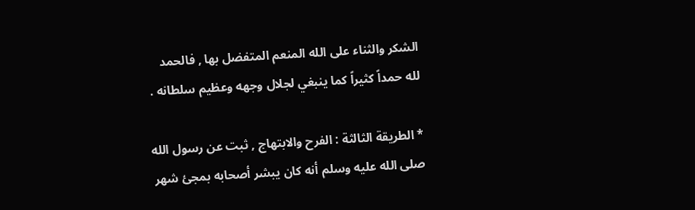الشكر والثناء على الله المنعم المتفضل بها , فالحمد لله حمداً كثيراً كما ينبغي لجلال وجهه وعظيم سلطانه .

* الطريقة الثالثة : الفرح والابتهاج , ثبت عن رسول الله صلى الله عليه وسلم أنه كان يبشر أصحابه بمجئ شهر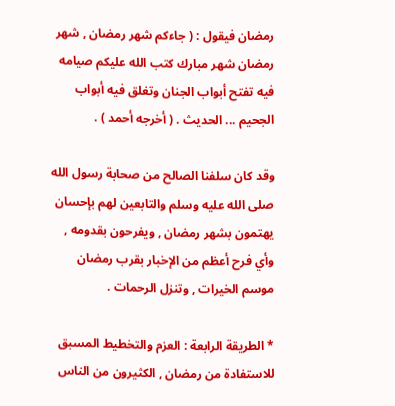رمضان فيقول : ( جاءكم شهر رمضان , شهر رمضان شهر مبارك كتب الله عليكم صيامه فيه تفتح أبواب الجنان وتغلق فيه أبواب الجحيم ... الحديث . ( أخرجه أحمد ) .

وقد كان سلفنا الصالح من صحابة رسول الله صلى الله عليه وسلم والتابعين لهم بإحسان يهتمون بشهر رمضان , ويفرحون بقدومه , وأي فرح أعظم من الإخبار بقرب رمضان موسم الخيرات , وتنزل الرحمات .

* الطريقة الرابعة : العزم والتخطيط المسبق للاستفادة من رمضان , الكثيرون من الناس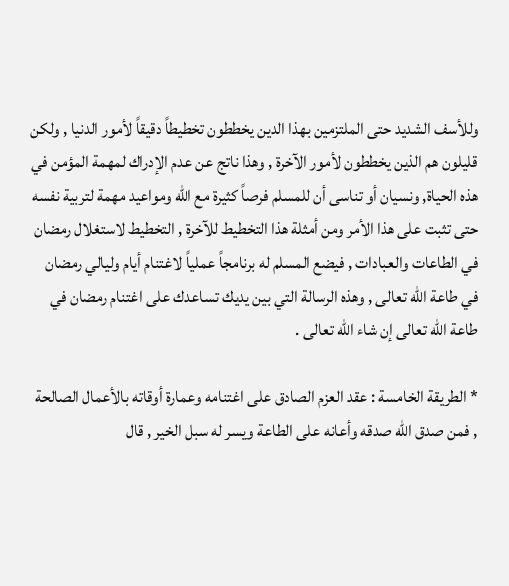وللأسف الشديد حتى الملتزمين بهذا الدين يخططون تخطيطاً دقيقاً لأمور الدنيا , ولكن قليلون هم الذين يخططون لأمور الآخرة , وهذا ناتج عن عدم الإدراك لمهمة المؤمن في هذه الحياة, ونسيان أو تناسى أن للمسلم فرصاً كثيرة مع الله ومواعيد مهمة لتربية نفسه حتى تثبت على هذا الأمر ومن أمثلة هذا التخطيط للآخرة , التخطيط لاستغلال رمضان في الطاعات والعبادات , فيضع المسلم له برنامجاً عملياً لاغتنام أيام وليالي رمضان في طاعة الله تعالى , وهذه الرسالة التي بين يديك تساعدك على اغتنام رمضان في طاعة الله تعالى إن شاء الله تعالى .

* الطريقة الخامسة : عقد العزم الصادق على اغتنامه وعمارة أوقاته بالأعمال الصالحة , فمن صدق الله صدقه وأعانه على الطاعة ويسر له سبل الخير , قال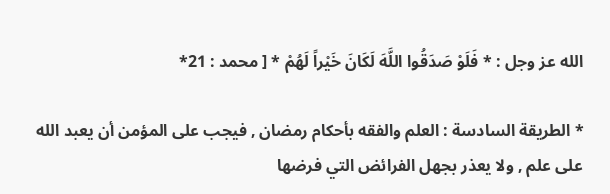الله عز وجل : * فَلَوْ صَدَقُوا اللَّهَ لَكَانَ خَيْراً لَهُمْ * [ محمد : 21*

* الطريقة السادسة : العلم والفقه بأحكام رمضان , فيجب على المؤمن أن يعبد الله على علم , ولا يعذر بجهل الفرائض التي فرضها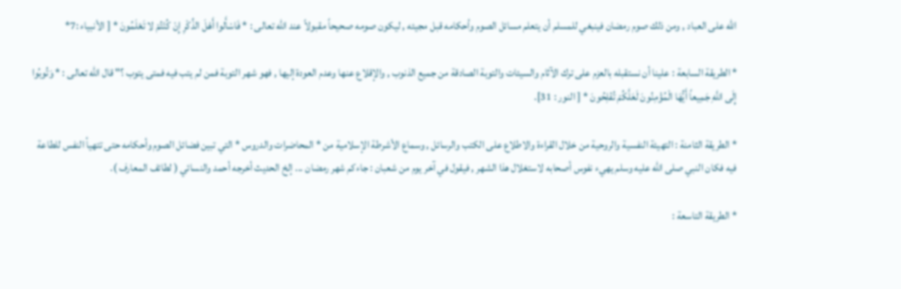الله على العباد , ومن ذلك صوم رمضان فينبغي للمسلم أن يتعلم مسائل الصوم وأحكامه قبل مجيئه , ليكون صومه صحيحاً مقبولاً عند الله تعالى : * فَاسْأَلوا أَهْلَ الذِّكْرِ إِنْ كُنْتُمْ لا تَعْلَمُونَ * [ الأنبياء :7*

* الطريقة السابعة : علينا أن نستقبله بالعزم على ترك الآثام والسيئات والتوبة الصادقة من جميع الذنوب , والإقلاع عنها وعدم العودة إليها , فهو شهر التوبة فمن لم يتب فيه فمتى يتوب ؟" قال الله تعالى : * وَتُوبُوا إِلَى اللَّهِ جَمِيعاً أَيُّهَا الْمُؤْمِنُونَ لَعَلَّكُمْ تُفْلِحُونَ * [ النور : 31].

* الطريقة الثامنة : التهيئة النفسية والروحية من خلال القراءة والاطلاع على الكتب والرسائل , وسماع الأشرطة الإسلامية من * المحاضرات والدروس * التي تبين فضائل الصوم وأحكامه حتى تتهيأ النفس للطاعة فيه فكان النبي صلى الله عليه وسلم يهيء نفوس أصحابه لاستغلال هذا الشهر , فيقول في آخر يوم من شعبان : جاءكم شهر رمضان ... إلخ الحديث أخرجه أحمد والنسائي ( لطائف المعارف ).

* الطريقة التاسعة :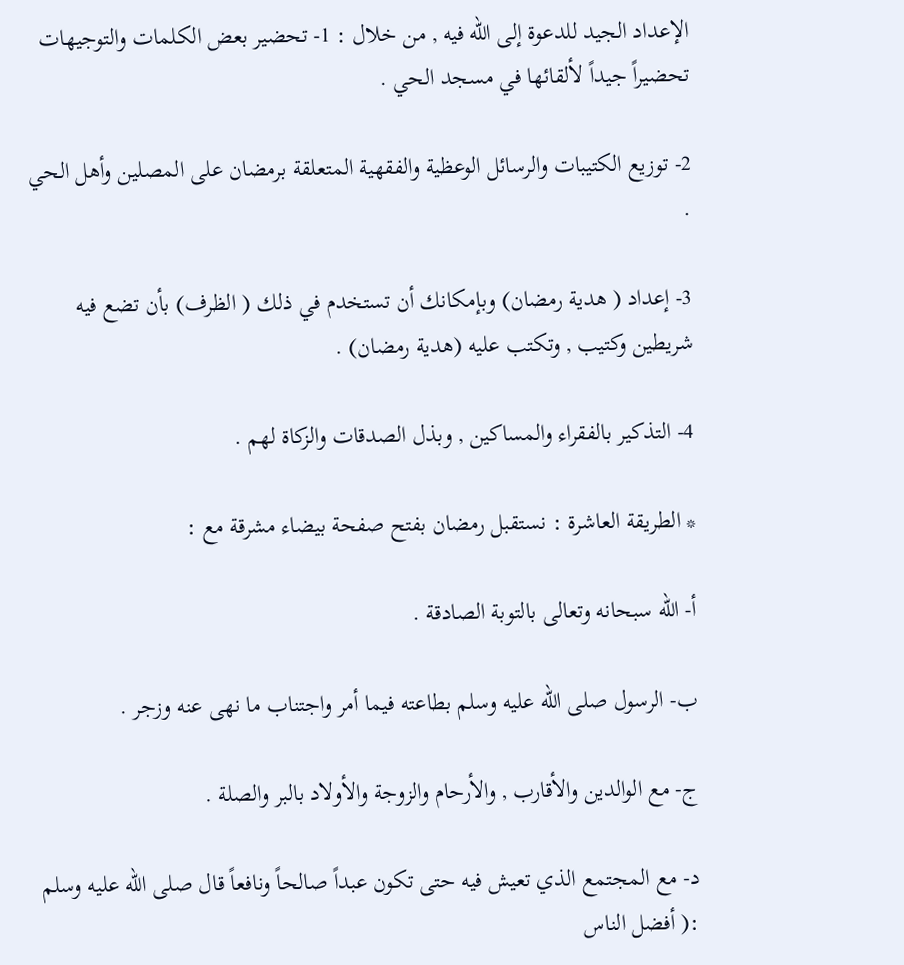الإعداد الجيد للدعوة إلى الله فيه , من خلال : 1- تحضير بعض الكلمات والتوجيهات تحضيراً جيداً لألقائها في مسجد الحي .

2- توزيع الكتيبات والرسائل الوعظية والفقهية المتعلقة برمضان على المصلين وأهل الحي .

3- إعداد ( هدية رمضان) وبإمكانك أن تستخدم في ذلك ( الظرف) بأن تضع فيه شريطين وكتيب , وتكتب عليه (هدية رمضان) .

4- التذكير بالفقراء والمساكين , وبذل الصدقات والزكاة لهم .

* الطريقة العاشرة : نستقبل رمضان بفتح صفحة بيضاء مشرقة مع :

أ- الله سبحانه وتعالى بالتوبة الصادقة .

ب- الرسول صلى الله عليه وسلم بطاعته فيما أمر واجتناب ما نهى عنه وزجر .

ج- مع الوالدين والأقارب , والأرحام والزوجة والأولاد بالبر والصلة .

د- مع المجتمع الذي تعيش فيه حتى تكون عبداً صالحاً ونافعاً قال صلى الله عليه وسلم :( أفضل الناس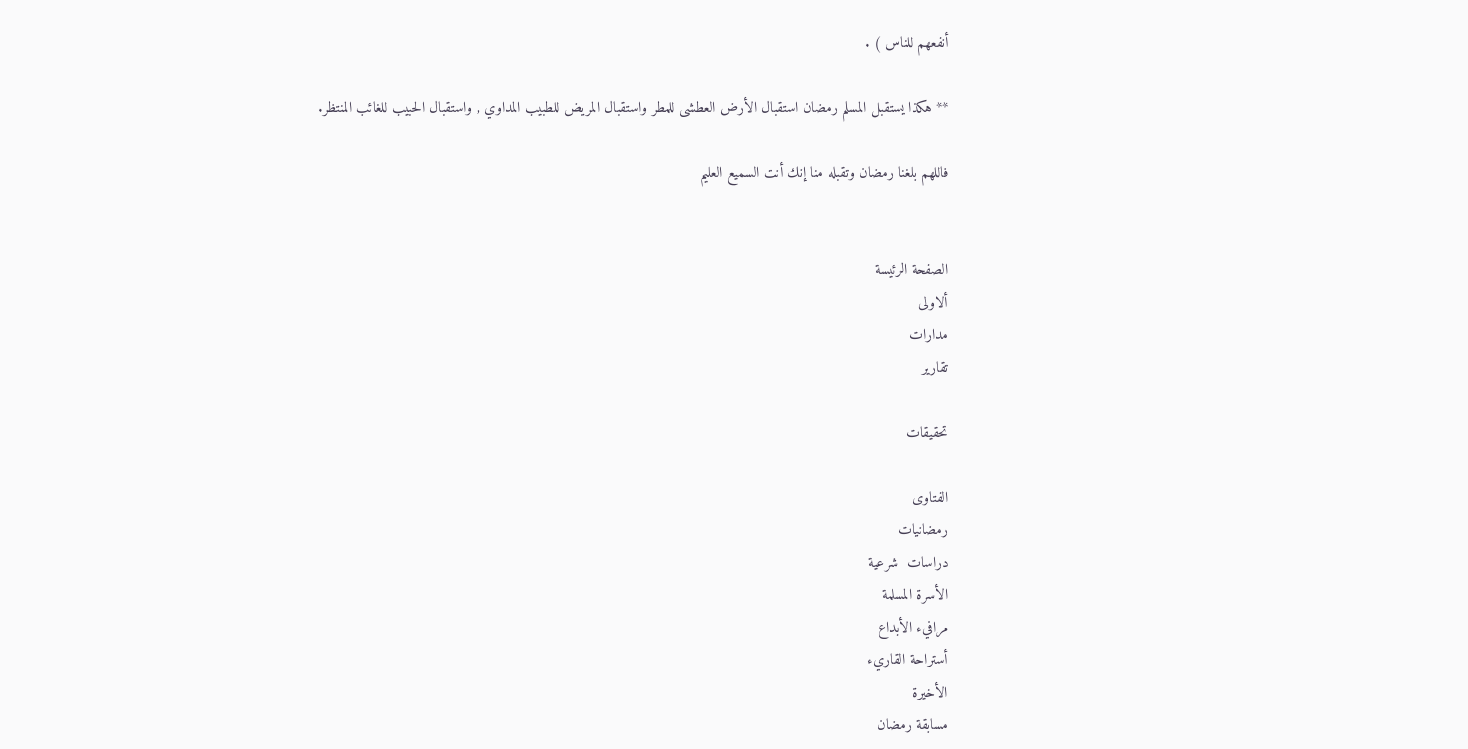أنفعهم للناس ) .

** هكذا يستقبل المسلم رمضان استقبال الأرض العطشى للمطر واستقبال المريض للطبيب المداوي , واستقبال الحبيب للغائب المنتظر.

فاللهم بلغنا رمضان وتقبله منا إنك أنت السميع العليم


الصفحة الرئيسة
ألاولى
مدارات
تقارير

تحقيقات

الفتاوى
رمضانيات
دراسات  شرعية
الأسرة المسلمة
مرافيء الأبداع
أستراحة القاريء
الأخيرة
مسابقة رمضان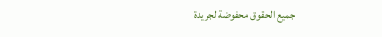جميع الحقوق محفوضة لجريدة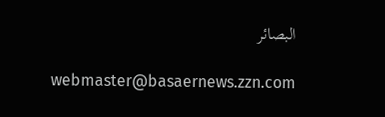البصائر

webmaster@basaernews.zzn.com